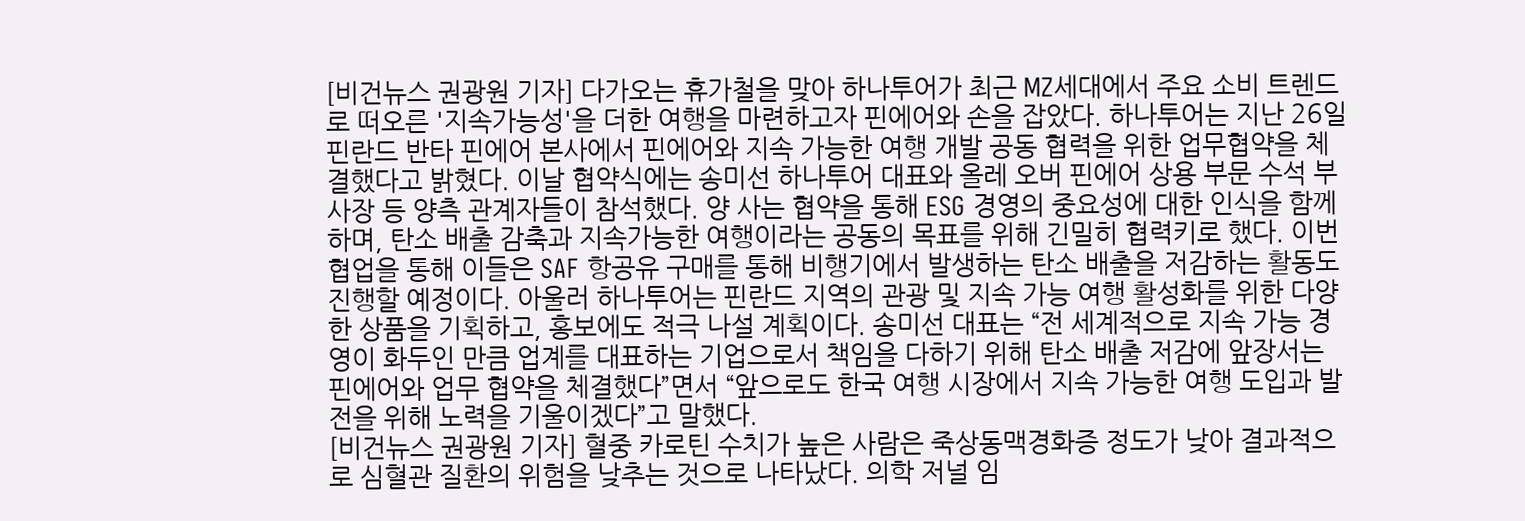[비건뉴스 권광원 기자] 다가오는 휴가철을 맞아 하나투어가 최근 MZ세대에서 주요 소비 트렌드로 떠오른 '지속가능성'을 더한 여행을 마련하고자 핀에어와 손을 잡았다. 하나투어는 지난 26일 핀란드 반타 핀에어 본사에서 핀에어와 지속 가능한 여행 개발 공동 협력을 위한 업무협약을 체결했다고 밝혔다. 이날 협약식에는 송미선 하나투어 대표와 올레 오버 핀에어 상용 부문 수석 부사장 등 양측 관계자들이 참석했다. 양 사는 협약을 통해 ESG 경영의 중요성에 대한 인식을 함께하며, 탄소 배출 감축과 지속가능한 여행이라는 공동의 목표를 위해 긴밀히 협력키로 했다. 이번 협업을 통해 이들은 SAF 항공유 구매를 통해 비행기에서 발생하는 탄소 배출을 저감하는 활동도 진행할 예정이다. 아울러 하나투어는 핀란드 지역의 관광 및 지속 가능 여행 활성화를 위한 다양한 상품을 기획하고, 홍보에도 적극 나설 계획이다. 송미선 대표는 “전 세계적으로 지속 가능 경영이 화두인 만큼 업계를 대표하는 기업으로서 책임을 다하기 위해 탄소 배출 저감에 앞장서는 핀에어와 업무 협약을 체결했다”면서 “앞으로도 한국 여행 시장에서 지속 가능한 여행 도입과 발전을 위해 노력을 기울이겠다”고 말했다.
[비건뉴스 권광원 기자] 혈중 카로틴 수치가 높은 사람은 죽상동맥경화증 정도가 낮아 결과적으로 심혈관 질환의 위험을 낮추는 것으로 나타났다. 의학 저널 임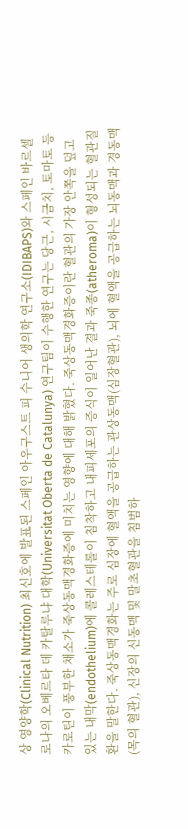상 영양학(Clinical Nutrition) 최신호에 발표된 스페인 아우구스트 피 수니어 생의학 연구소(IDIBAPS)와 스페인 바르셀로나의 오베르타 데 카탈루냐 대학(Universitat Oberta de Catalunya) 연구팀이 수행한 연구는 당근, 시금치, 토마토 등 카로틴이 풍부한 채소가 죽상동맥경화증에 미치는 영향에 대해 밝혔다. 죽상동맥경화증이란 혈관의 가장 안쪽을 덮고 있는 내막(endothelium)에 콜레스테롤이 침착하고 내피세포의 증식이 일어난 결과 죽종(atheroma)이 형성되는 혈관질환을 말한다. 죽상동맥경화는 주로 심장에 혈액을 공급하는 관상동맥(심장혈관), 뇌에 혈액을 공급하는 뇌동맥과 경동맥(목의 혈관), 신장의 신동맥 및 말초혈관을 침범하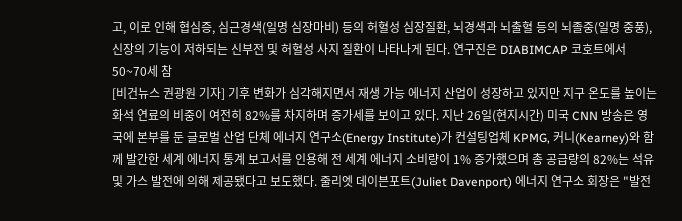고, 이로 인해 협심증, 심근경색(일명 심장마비) 등의 허혈성 심장질환, 뇌경색과 뇌출혈 등의 뇌졸중(일명 중풍), 신장의 기능이 저하되는 신부전 및 허혈성 사지 질환이 나타나게 된다. 연구진은 DIABIMCAP 코호트에서 50~70세 참
[비건뉴스 권광원 기자] 기후 변화가 심각해지면서 재생 가능 에너지 산업이 성장하고 있지만 지구 온도를 높이는 화석 연료의 비중이 여전히 82%를 차지하며 증가세를 보이고 있다. 지난 26일(현지시간) 미국 CNN 방송은 영국에 본부를 둔 글로벌 산업 단체 에너지 연구소(Energy Institute)가 컨설팅업체 KPMG, 커니(Kearney)와 함께 발간한 세계 에너지 통계 보고서를 인용해 전 세계 에너지 소비량이 1% 증가했으며 총 공급량의 82%는 석유 및 가스 발전에 의해 제공됐다고 보도했다. 줄리엣 데이븐포트(Juliet Davenport) 에너지 연구소 회장은 "발전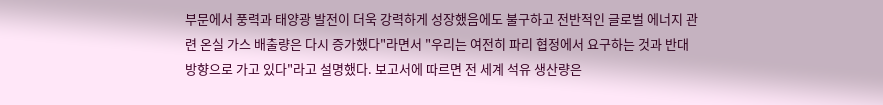부문에서 풍력과 태양광 발전이 더욱 강력하게 성장했음에도 불구하고 전반적인 글로벌 에너지 관련 온실 가스 배출량은 다시 증가했다"라면서 "우리는 여전히 파리 협정에서 요구하는 것과 반대 방향으로 가고 있다"라고 설명했다. 보고서에 따르면 전 세계 석유 생산량은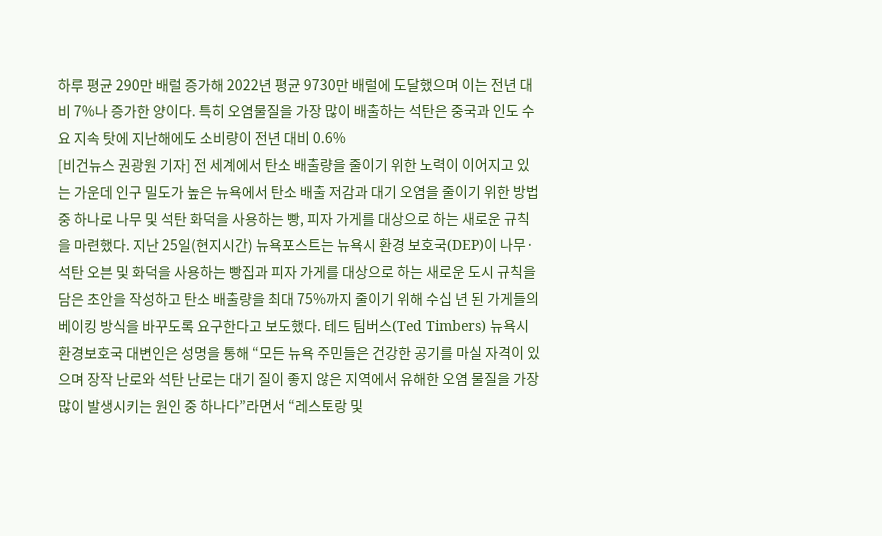하루 평균 290만 배럴 증가해 2022년 평균 9730만 배럴에 도달했으며 이는 전년 대비 7%나 증가한 양이다. 특히 오염물질을 가장 많이 배출하는 석탄은 중국과 인도 수요 지속 탓에 지난해에도 소비량이 전년 대비 0.6%
[비건뉴스 권광원 기자] 전 세계에서 탄소 배출량을 줄이기 위한 노력이 이어지고 있는 가운데 인구 밀도가 높은 뉴욕에서 탄소 배출 저감과 대기 오염을 줄이기 위한 방법 중 하나로 나무 및 석탄 화덕을 사용하는 빵, 피자 가게를 대상으로 하는 새로운 규칙을 마련했다. 지난 25일(현지시간) 뉴욕포스트는 뉴욕시 환경 보호국(DEP)이 나무·석탄 오븐 및 화덕을 사용하는 빵집과 피자 가게를 대상으로 하는 새로운 도시 규칙을 담은 초안을 작성하고 탄소 배출량을 최대 75%까지 줄이기 위해 수십 년 된 가게들의 베이킹 방식을 바꾸도록 요구한다고 보도했다. 테드 팀버스(Ted Timbers) 뉴욕시환경보호국 대변인은 성명을 통해 “모든 뉴욕 주민들은 건강한 공기를 마실 자격이 있으며 장작 난로와 석탄 난로는 대기 질이 좋지 않은 지역에서 유해한 오염 물질을 가장 많이 발생시키는 원인 중 하나다”라면서 “레스토랑 및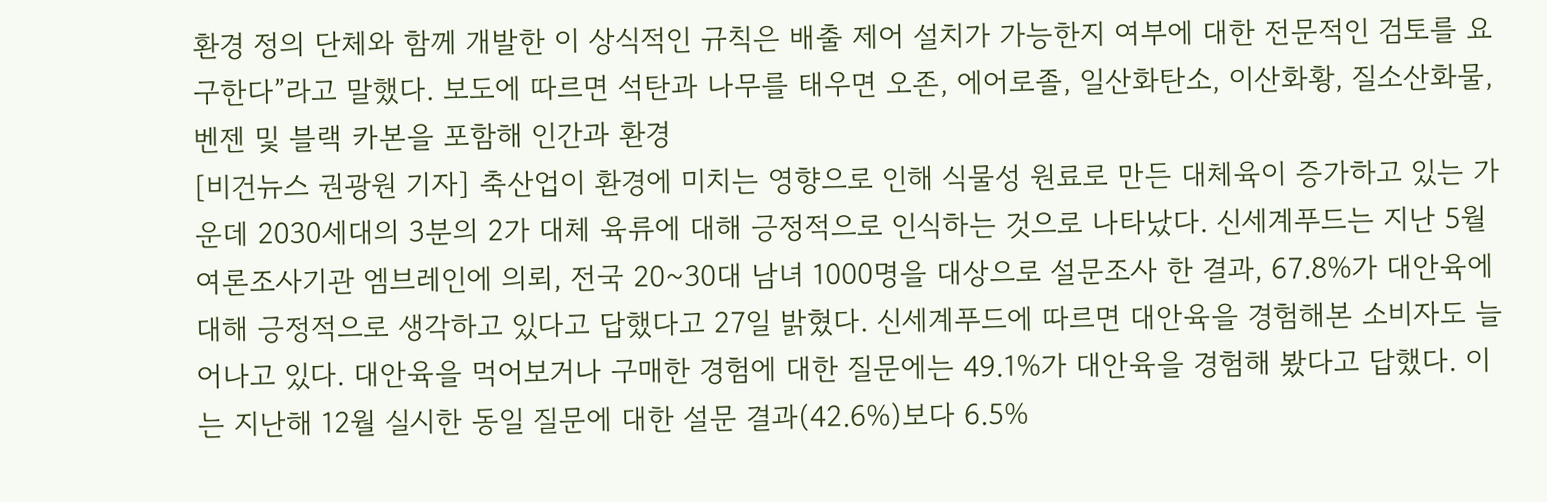환경 정의 단체와 함께 개발한 이 상식적인 규칙은 배출 제어 설치가 가능한지 여부에 대한 전문적인 검토를 요구한다”라고 말했다. 보도에 따르면 석탄과 나무를 태우면 오존, 에어로졸, 일산화탄소, 이산화황, 질소산화물, 벤젠 및 블랙 카본을 포함해 인간과 환경
[비건뉴스 권광원 기자] 축산업이 환경에 미치는 영향으로 인해 식물성 원료로 만든 대체육이 증가하고 있는 가운데 2030세대의 3분의 2가 대체 육류에 대해 긍정적으로 인식하는 것으로 나타났다. 신세계푸드는 지난 5월 여론조사기관 엠브레인에 의뢰, 전국 20~30대 남녀 1000명을 대상으로 설문조사 한 결과, 67.8%가 대안육에 대해 긍정적으로 생각하고 있다고 답했다고 27일 밝혔다. 신세계푸드에 따르면 대안육을 경험해본 소비자도 늘어나고 있다. 대안육을 먹어보거나 구매한 경험에 대한 질문에는 49.1%가 대안육을 경험해 봤다고 답했다. 이는 지난해 12월 실시한 동일 질문에 대한 설문 결과(42.6%)보다 6.5%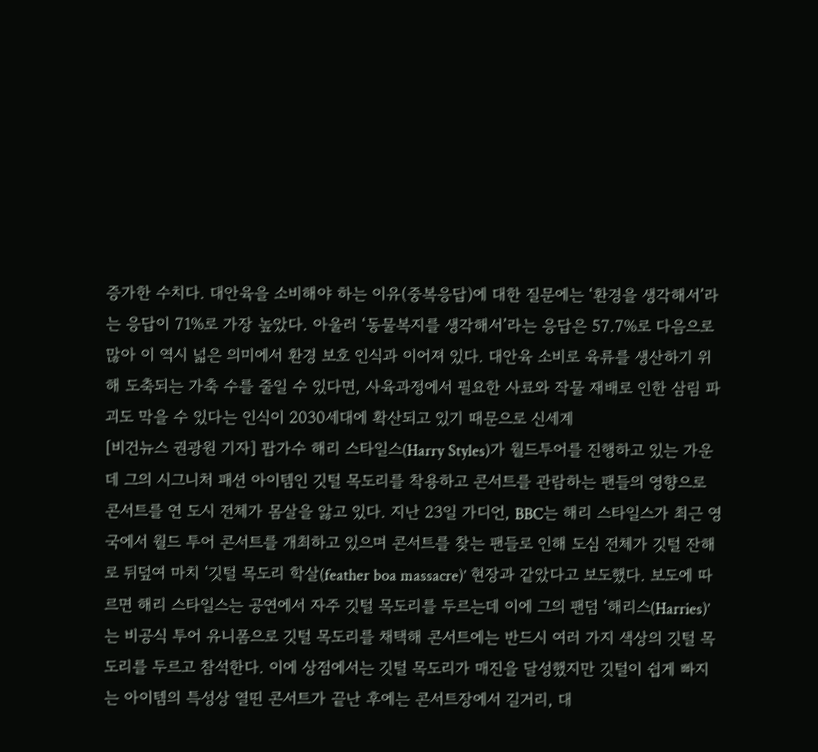증가한 수치다. 대안육을 소비해야 하는 이유(중복응답)에 대한 질문에는 ‘환경을 생각해서’라는 응답이 71%로 가장 높았다. 아울러 ‘동물복지를 생각해서’라는 응답은 57.7%로 다음으로 많아 이 역시 넓은 의미에서 환경 보호 인식과 이어져 있다. 대안육 소비로 육류를 생산하기 위해 도축되는 가축 수를 줄일 수 있다면, 사육과정에서 필요한 사료와 작물 재배로 인한 삼림 파괴도 막을 수 있다는 인식이 2030세대에 확산되고 있기 때문으로 신세계
[비건뉴스 권광원 기자] 팝가수 해리 스타일스(Harry Styles)가 월드투어를 진행하고 있는 가운데 그의 시그니처 패션 아이템인 깃털 목도리를 착용하고 콘서트를 관람하는 팬들의 영향으로 콘서트를 연 도시 전체가 몸살을 앓고 있다. 지난 23일 가디언, BBC는 해리 스타일스가 최근 영국에서 월드 투어 콘서트를 개최하고 있으며 콘서트를 찾는 팬들로 인해 도심 전체가 깃털 잔해로 뒤덮여 마치 ‘깃털 목도리 학살(feather boa massacre)’ 현장과 같았다고 보도했다. 보도에 따르면 해리 스타일스는 공연에서 자주 깃털 목도리를 두르는데 이에 그의 팬덤 ‘해리스(Harries)’는 비공식 투어 유니폼으로 깃털 목도리를 채택해 콘서트에는 반드시 여러 가지 색상의 깃털 목도리를 두르고 참석한다. 이에 상점에서는 깃털 목도리가 매진을 달성했지만 깃털이 쉽게 빠지는 아이템의 특성상 열띤 콘서트가 끝난 후에는 콘서트장에서 길거리, 대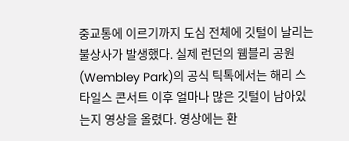중교통에 이르기까지 도심 전체에 깃털이 날리는 불상사가 발생했다. 실제 런던의 웸블리 공원(Wembley Park)의 공식 틱톡에서는 해리 스타일스 콘서트 이후 얼마나 많은 깃털이 남아있는지 영상을 올렸다. 영상에는 환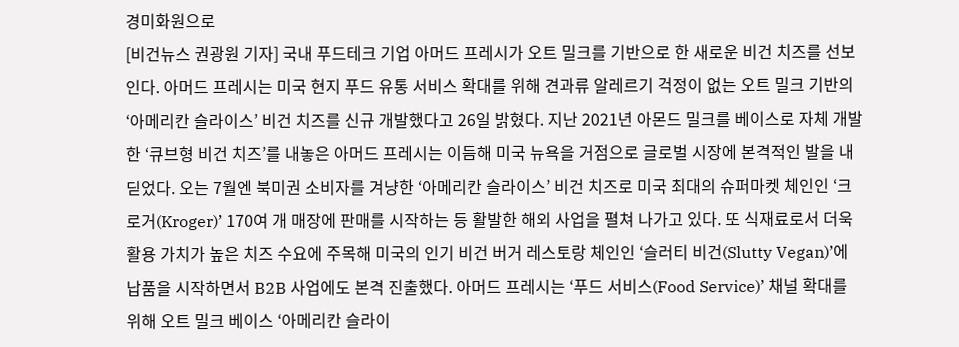경미화원으로
[비건뉴스 권광원 기자] 국내 푸드테크 기업 아머드 프레시가 오트 밀크를 기반으로 한 새로운 비건 치즈를 선보인다. 아머드 프레시는 미국 현지 푸드 유통 서비스 확대를 위해 견과류 알레르기 걱정이 없는 오트 밀크 기반의 ‘아메리칸 슬라이스’ 비건 치즈를 신규 개발했다고 26일 밝혔다. 지난 2021년 아몬드 밀크를 베이스로 자체 개발한 ‘큐브형 비건 치즈’를 내놓은 아머드 프레시는 이듬해 미국 뉴욕을 거점으로 글로벌 시장에 본격적인 발을 내딛었다. 오는 7월엔 북미권 소비자를 겨냥한 ‘아메리칸 슬라이스’ 비건 치즈로 미국 최대의 슈퍼마켓 체인인 ‘크로거(Kroger)’ 170여 개 매장에 판매를 시작하는 등 활발한 해외 사업을 펼쳐 나가고 있다. 또 식재료로서 더욱 활용 가치가 높은 치즈 수요에 주목해 미국의 인기 비건 버거 레스토랑 체인인 ‘슬러티 비건(Slutty Vegan)’에 납품을 시작하면서 B2B 사업에도 본격 진출했다. 아머드 프레시는 ‘푸드 서비스(Food Service)’ 채널 확대를 위해 오트 밀크 베이스 ‘아메리칸 슬라이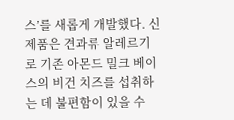스’를 새롭게 개발했다. 신제품은 견과류 알레르기로 기존 아몬드 밀크 베이스의 비건 치즈를 섭취하는 데 불편함이 있을 수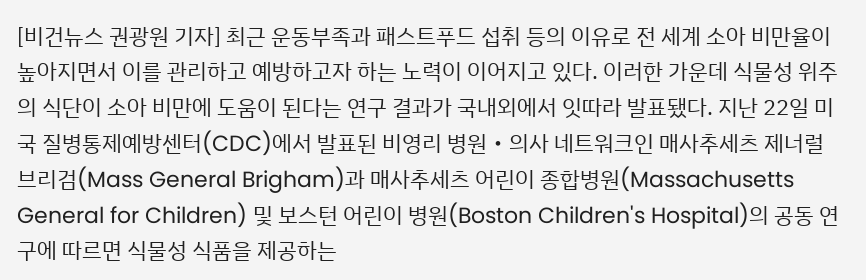[비건뉴스 권광원 기자] 최근 운동부족과 패스트푸드 섭취 등의 이유로 전 세계 소아 비만율이 높아지면서 이를 관리하고 예방하고자 하는 노력이 이어지고 있다. 이러한 가운데 식물성 위주의 식단이 소아 비만에 도움이 된다는 연구 결과가 국내외에서 잇따라 발표됐다. 지난 22일 미국 질병통제예방센터(CDC)에서 발표된 비영리 병원‧의사 네트워크인 매사추세츠 제너럴 브리검(Mass General Brigham)과 매사추세츠 어린이 종합병원(Massachusetts General for Children) 및 보스턴 어린이 병원(Boston Children's Hospital)의 공동 연구에 따르면 식물성 식품을 제공하는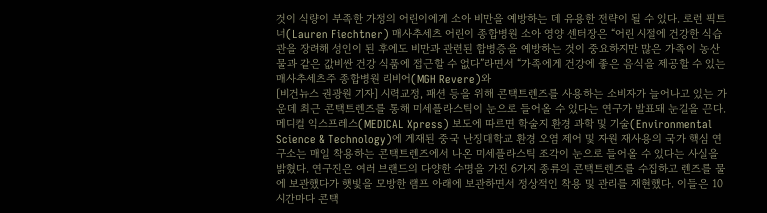것이 식량이 부족한 가정의 어린이에게 소아 비만을 예방하는 데 유용한 전략이 될 수 있다. 로런 픽트너(Lauren Fiechtner) 매사추세츠 어린이 종합병원 소아 영양 센터장은 “어린 시절에 건강한 식습관을 장려해 성인이 된 후에도 비만과 관련된 합병증을 예방하는 것이 중요하지만 많은 가족이 농산물과 같은 값비싼 건강 식품에 접근할 수 없다”라면서 “가족에게 건강에 좋은 음식을 제공할 수 있는 매사추세츠주 종합병원 리비어(MGH Revere)와
[비건뉴스 권광원 기자] 시력교정, 패션 등을 위해 콘택트렌즈를 사용하는 소비자가 늘어나고 있는 가운데 최근 콘택트렌즈를 통해 미세플라스틱이 눈으로 들어올 수 있다는 연구가 발표돼 눈길을 끈다. 메디컬 익스프레스(MEDICAL Xpress) 보도에 따르면 학술지 환경 과학 및 기술(Environmental Science & Technology)에 게재된 중국 난징대학교 환경 오염 제어 및 자원 재사용의 국가 핵심 연구소는 매일 착용하는 콘택트렌즈에서 나온 미세플라스틱 조각이 눈으로 들어올 수 있다는 사실을 밝혔다. 연구진은 여러 브랜드의 다양한 수명을 가진 6가지 종류의 콘택트렌즈를 수집하고 렌즈를 물에 보관했다가 햇빛을 모방한 램프 아래에 보관하면서 정상적인 착용 및 관리를 재현했다. 이들은 10시간마다 콘택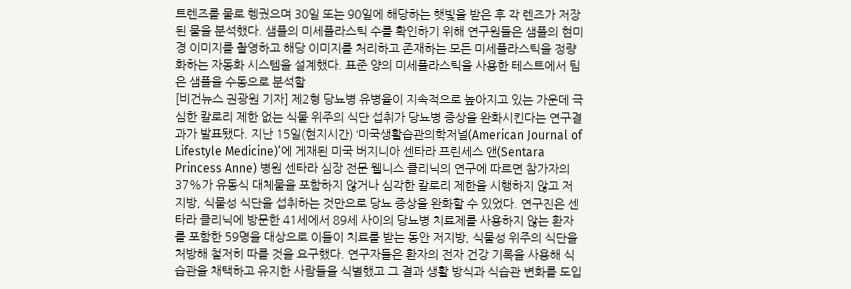트렌즈를 물로 헹궜으며 30일 또는 90일에 해당하는 햇빛을 받은 후 각 렌즈가 저장된 물을 분석했다. 샘플의 미세플라스틱 수를 확인하기 위해 연구원들은 샘플의 현미경 이미지를 촬영하고 해당 이미지를 처리하고 존재하는 모든 미세플라스틱을 정량화하는 자동화 시스템을 설계했다. 표준 양의 미세플라스틱을 사용한 테스트에서 팀은 샘플을 수동으로 분석할
[비건뉴스 권광원 기자] 제2형 당뇨병 유병율이 지속적으로 높아지고 있는 가운데 극심한 칼로리 제한 없는 식물 위주의 식단 섭취가 당뇨병 증상을 완화시킨다는 연구결과가 발표됐다. 지난 15일(현지시간) ‘미국생활습관의학저널(American Journal of Lifestyle Medicine)’에 게재된 미국 버지니아 센타라 프린세스 앤(Sentara Princess Anne) 병원 센타라 심장 전문 웰니스 클리닉의 연구에 따르면 참가자의 37%가 유동식 대체물을 포함하지 않거나 심각한 칼로리 제한을 시행하지 않고 저지방, 식물성 식단을 섭취하는 것만으로 당뇨 증상을 완화할 수 있었다. 연구진은 센타라 클리닉에 방문한 41세에서 89세 사이의 당뇨병 치료제를 사용하지 않는 환자를 포함한 59명을 대상으로 이들이 치료를 받는 동안 저지방, 식물성 위주의 식단을 처방해 철저히 따를 것을 요구했다. 연구자들은 환자의 전자 건강 기록을 사용해 식습관을 채택하고 유지한 사람들을 식별했고 그 결과 생활 방식과 식습관 변화를 도입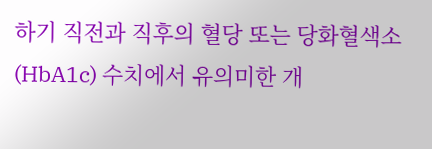하기 직전과 직후의 혈당 또는 당화혈색소(HbA1c) 수치에서 유의미한 개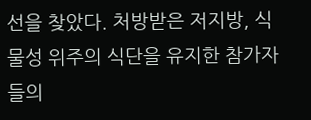선을 찾았다. 처방받은 저지방, 식물성 위주의 식단을 유지한 참가자들의